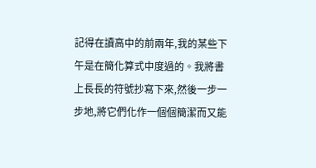記得在讀高中的前兩年,我的某些下午是在簡化算式中度過的。我將書上長長的符號抄寫下來,然後一步一步地,將它們化作一個個簡潔而又能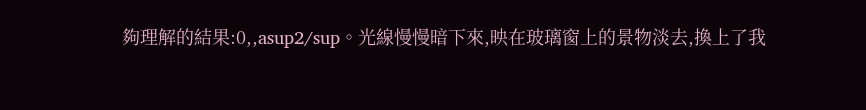夠理解的結果:0,,asup2/sup。光線慢慢暗下來,映在玻璃窗上的景物淡去,換上了我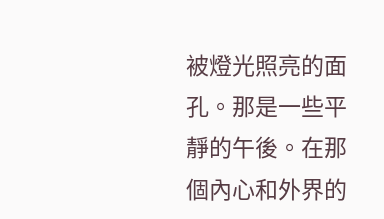被燈光照亮的面孔。那是一些平靜的午後。在那個內心和外界的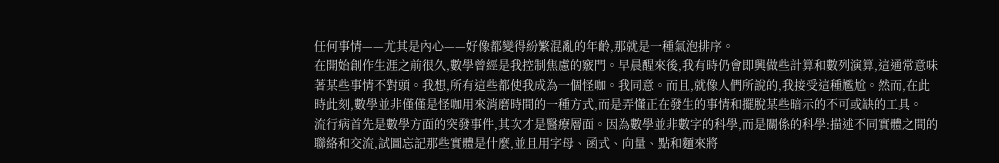任何事情——尤其是內心——好像都變得紛繁混亂的年齡,那就是一種氣泡排序。
在開始創作生涯之前很久,數學曾經是我控制焦慮的竅門。早晨醒來後,我有時仍會即興做些計算和數列演算,這通常意味著某些事情不對頭。我想,所有這些都使我成為一個怪咖。我同意。而且,就像人們所說的,我接受這種尷尬。然而,在此時此刻,數學並非僅僅是怪咖用來消磨時間的一種方式,而是弄懂正在發生的事情和擺脫某些暗示的不可或缺的工具。
流行病首先是數學方面的突發事件,其次才是醫療層面。因為數學並非數字的科學,而是關係的科學:描述不同實體之間的聯絡和交流,試圖忘記那些實體是什麼,並且用字母、函式、向量、點和麵來將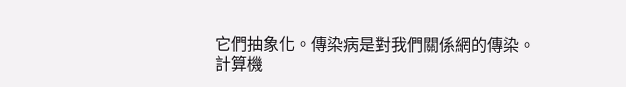它們抽象化。傳染病是對我們關係網的傳染。
計算機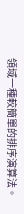領域一種較簡單的排序演算法。